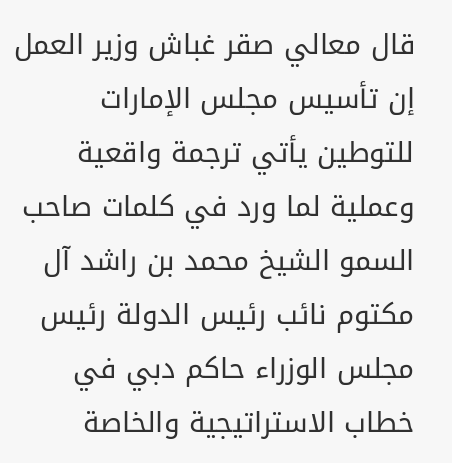قال معالي صقر غباش وزير العمل إن تأسيس مجلس الإمارات للتوطين يأتي ترجمة واقعية وعملية لما ورد في كلمات صاحب السمو الشيخ محمد بن راشد آل مكتوم نائب رئيس الدولة رئيس مجلس الوزراء حاكم دبي في خطاب الاستراتيجية والخاصة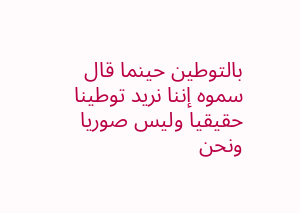بالتوطين حينما قال سموه إننا نريد توطينا حقيقيا وليس صوريا ونحن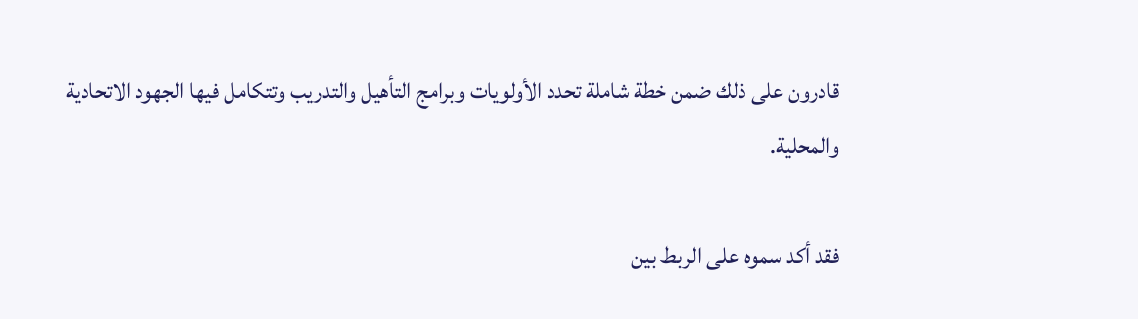قادرون على ذلك ضمن خطة شاملة تحدد الأولويات وبرامج التأهيل والتدريب وتتكامل فيها الجهود الاتحادية والمحلية.

فقد أكد سموه على الربط بين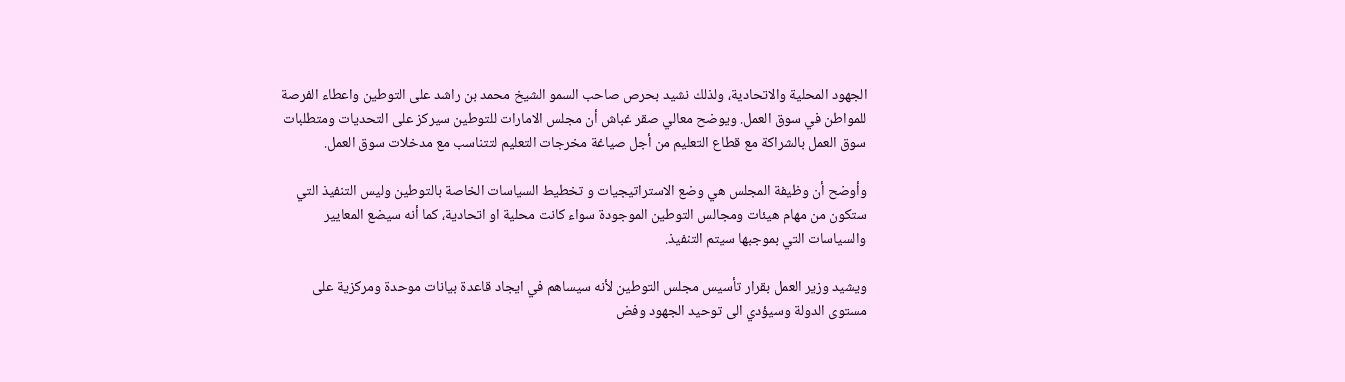الجهود المحلية والاتحادية، ولذلك نشيد بحرص صاحب السمو الشيخ محمد بن راشد على التوطين واعطاء الفرصة للمواطن في سوق العمل. ويوضح معالي صقر غباش أن مجلس الامارات للتوطين سيركز على التحديات ومتطلبات سوق العمل بالشراكة مع قطاع التعليم من أجل صياغة مخرجات التعليم لتتناسب مع مدخلات سوق العمل.

وأوضح أن وظيفة المجلس هي وضع الاستراتيجيات و تخطيط السياسات الخاصة بالتوطين وليس التنفيذ التي ستكون من مهام هيئات ومجالس التوطين الموجودة سواء كانت محلية او اتحادية، كما أنه سيضع المعايير والسياسات التي بموجبها سيتم التنفيذ.

ويشيد وزير العمل بقرار تأسيس مجلس التوطين لأنه سيساهم في ايجاد قاعدة بيانات موحدة ومركزية على مستوى الدولة وسيؤدي الى توحيد الجهود وفض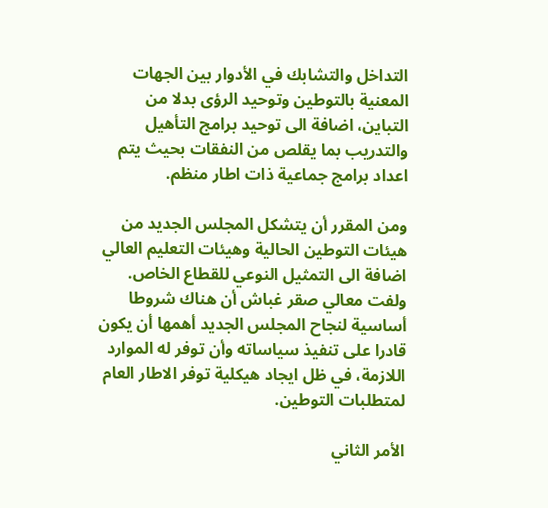التداخل والتشابك في الأدوار بين الجهات المعنية بالتوطين وتوحيد الرؤى بدلا من التباين، اضافة الى توحيد برامج التأهيل والتدريب بما يقلص من النفقات بحيث يتم اعداد برامج جماعية ذات اطار منظم.

ومن المقرر أن يتشكل المجلس الجديد من هيئات التوطين الحالية وهيئات التعليم العالي اضافة الى التمثيل النوعي للقطاع الخاص. ولفت معالي صقر غباش أن هناك شروطا أساسية لنجاح المجلس الجديد أهمها أن يكون قادرا على تنفيذ سياساته وأن توفر له الموارد اللازمة، في ظل ايجاد هيكلية توفر الاطار العام لمتطلبات التوطين.

الأمر الثاني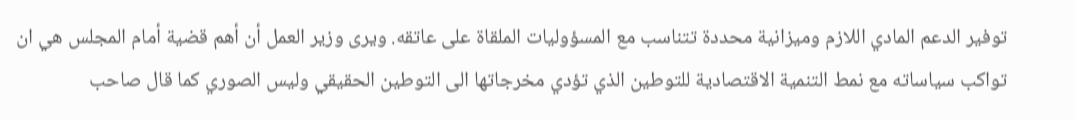توفير الدعم المادي اللازم وميزانية محددة تتناسب مع المسؤوليات الملقاة على عاتقه. ويرى وزير العمل أن أهم قضية أمام المجلس هي ان تواكب سياساته مع نمط التنمية الاقتصادية للتوطين الذي تؤدي مخرجاتها الى التوطين الحقيقي وليس الصوري كما قال صاحب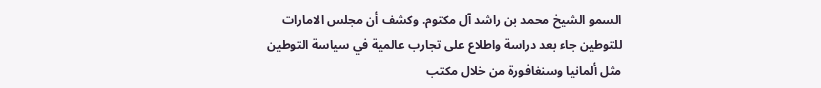السمو الشيخ محمد بن راشد آل مكتوم. وكشف أن مجلس الامارات للتوطين جاء بعد دراسة واطلاع على تجارب عالمية في سياسة التوطين مثل ألمانيا وسنغافورة من خلال مكتب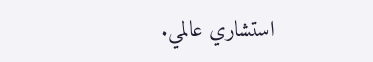استشاري عالمي.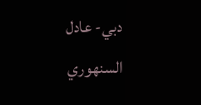دبي- عادل السنهوري